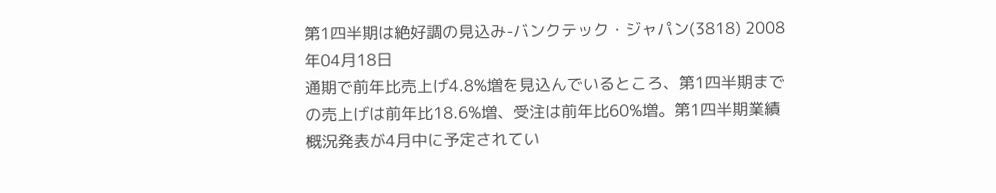第1四半期は絶好調の見込み-バンクテック・ジャパン(3818) 2008年04月18日
通期で前年比売上げ4.8%増を見込んでいるところ、第1四半期までの売上げは前年比18.6%増、受注は前年比60%増。第1四半期業績概況発表が4月中に予定されてい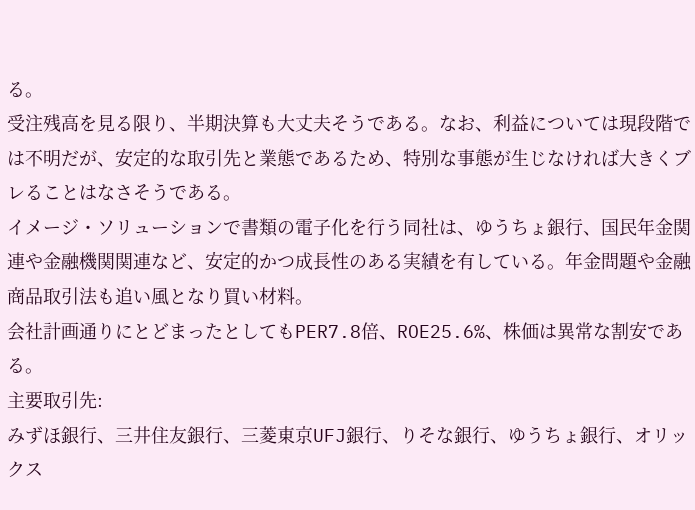る。
受注残高を見る限り、半期決算も大丈夫そうである。なお、利益については現段階では不明だが、安定的な取引先と業態であるため、特別な事態が生じなければ大きくブレることはなさそうである。
イメージ・ソリューションで書類の電子化を行う同社は、ゆうちょ銀行、国民年金関連や金融機関関連など、安定的かつ成長性のある実績を有している。年金問題や金融商品取引法も追い風となり買い材料。
会社計画通りにとどまったとしてもPER7.8倍、ROE25.6%、株価は異常な割安である。
主要取引先:
みずほ銀行、三井住友銀行、三菱東京UFJ銀行、りそな銀行、ゆうちょ銀行、オリックス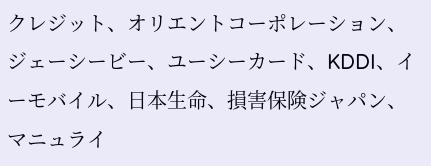クレジット、オリエントコーポレーション、ジェーシービー、ユーシーカード、KDDI、イーモバイル、日本生命、損害保険ジャパン、マニュライ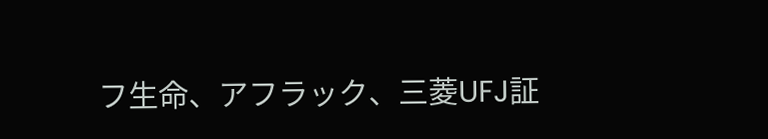フ生命、アフラック、三菱UFJ証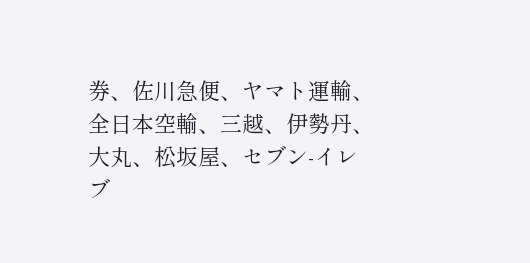券、佐川急便、ヤマト運輸、全日本空輸、三越、伊勢丹、大丸、松坂屋、セブン-イレブ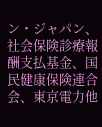ン・ジャパン、社会保険診療報酬支払基金、国民健康保険連合会、東京電力他